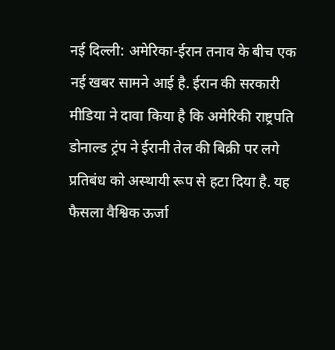नई दिल्ली: अमेरिका-ईरान तनाव के बीच एक नई खबर सामने आई है. ईरान की सरकारी मीडिया ने दावा किया है कि अमेरिकी राष्ट्रपति डोनाल्ड ट्रंप ने ईरानी तेल की बिक्री पर लगे प्रतिबंध को अस्थायी रूप से हटा दिया है. यह फैसला वैश्विक ऊर्जा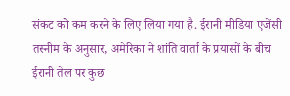संकट को कम करने के लिए लिया गया है. ईरानी मीडिया एजेंसी तस्नीम के अनुसार, अमेरिका ने शांति वार्ता के प्रयासों के बीच ईरानी तेल पर कुछ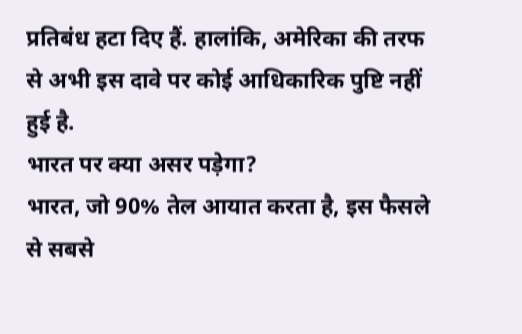प्रतिबंध हटा दिए हैं. हालांकि, अमेरिका की तरफ से अभी इस दावे पर कोई आधिकारिक पुष्टि नहीं हुई है.
भारत पर क्या असर पड़ेगा?
भारत, जो 90% तेल आयात करता है, इस फैसले से सबसे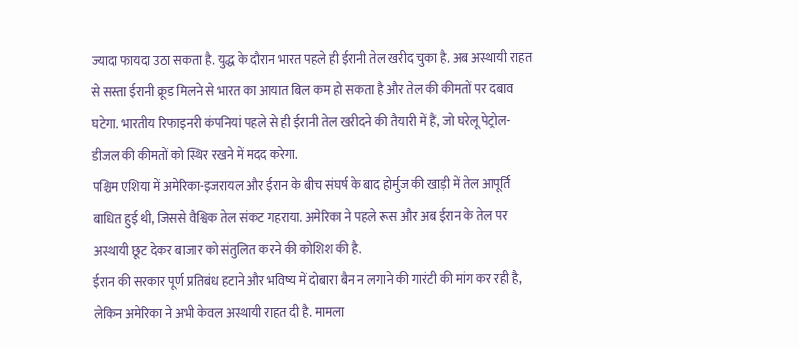ज्यादा फायदा उठा सकता है. युद्ध के दौरान भारत पहले ही ईरानी तेल खरीद चुका है. अब अस्थायी राहत से सस्ता ईरानी क्रूड मिलने से भारत का आयात बिल कम हो सकता है और तेल की कीमतों पर दबाव घटेगा. भारतीय रिफाइनरी कंपनियां पहले से ही ईरानी तेल खरीदने की तैयारी में हैं, जो घरेलू पेट्रोल-डीजल की कीमतों को स्थिर रखने में मदद करेगा.
पश्चिम एशिया में अमेरिका-इजरायल और ईरान के बीच संघर्ष के बाद होर्मुज की खाड़ी में तेल आपूर्ति बाधित हुई थी, जिससे वैश्विक तेल संकट गहराया. अमेरिका ने पहले रूस और अब ईरान के तेल पर अस्थायी छूट देकर बाजार को संतुलित करने की कोशिश की है.
ईरान की सरकार पूर्ण प्रतिबंध हटाने और भविष्य में दोबारा बैन न लगाने की गारंटी की मांग कर रही है, लेकिन अमेरिका ने अभी केवल अस्थायी राहत दी है. मामला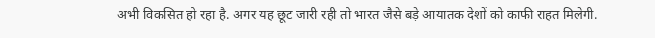अभी विकसित हो रहा है. अगर यह छूट जारी रही तो भारत जैसे बड़े आयातक देशों को काफी राहत मिलेगी.